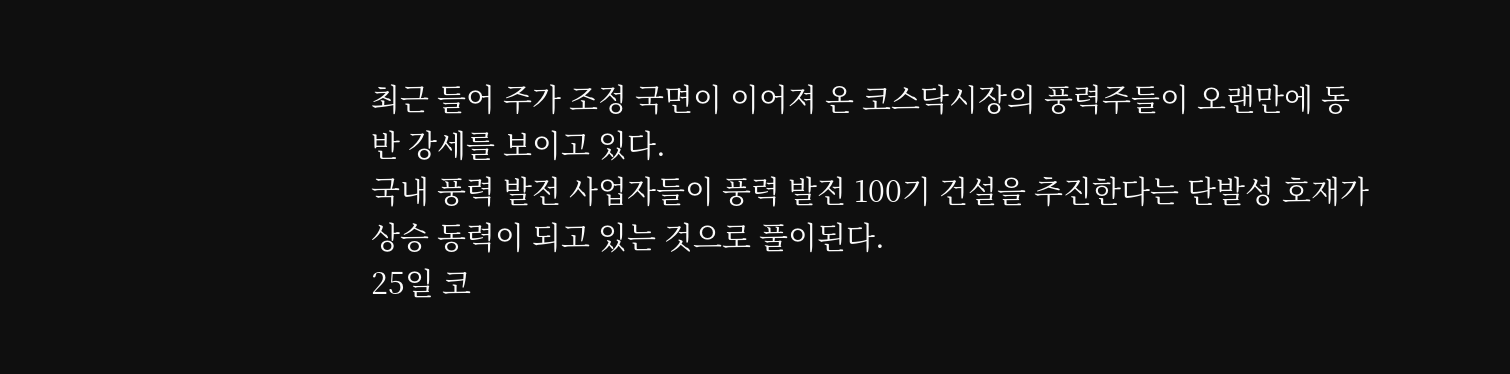최근 들어 주가 조정 국면이 이어져 온 코스닥시장의 풍력주들이 오랜만에 동반 강세를 보이고 있다.
국내 풍력 발전 사업자들이 풍력 발전 100기 건설을 추진한다는 단발성 호재가 상승 동력이 되고 있는 것으로 풀이된다.
25일 코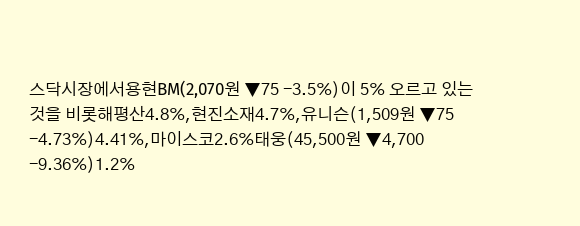스닥시장에서용현BM(2,070원 ▼75 -3.5%)이 5% 오르고 있는 것을 비롯해평산4.8%,현진소재4.7%,유니슨(1,509원 ▼75 -4.73%)4.41%,마이스코2.6%태웅(45,500원 ▼4,700 -9.36%)1.2%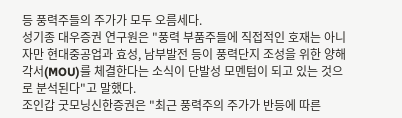등 풍력주들의 주가가 모두 오름세다.
성기종 대우증권 연구원은 "풍력 부품주들에 직접적인 호재는 아니자만 현대중공업과 효성, 남부발전 등이 풍력단지 조성을 위한 양해각서(MOU)를 체결한다는 소식이 단발성 모멘텀이 되고 있는 것으로 분석된다"고 말했다.
조인갑 굿모닝신한증권은 "최근 풍력주의 주가가 반등에 따른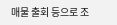매물 출회 등으로 조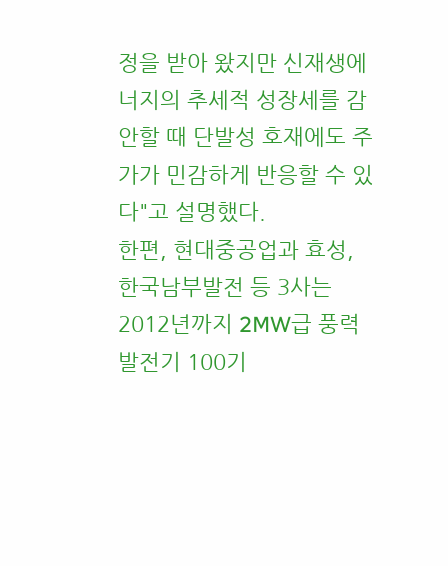정을 받아 왔지만 신재생에너지의 추세적 성장세를 감안할 때 단발성 호재에도 주가가 민감하게 반응할 수 있다"고 설명했다.
한편, 현대중공업과 효성, 한국남부발전 등 3사는 2012년까지 2MW급 풍력 발전기 100기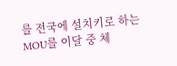를 전국에 설치키로 하는 MOU를 이달 중 체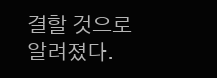결할 것으로 알려졌다.